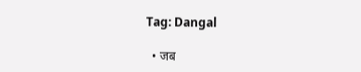Tag: Dangal

  • जब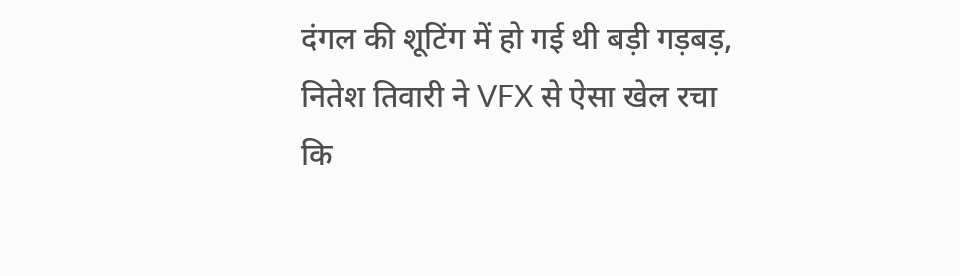दंगल की शूटिंग में हो गई थी बड़ी गड़बड़, नितेश तिवारी ने VFX से ऐसा खेल रचा कि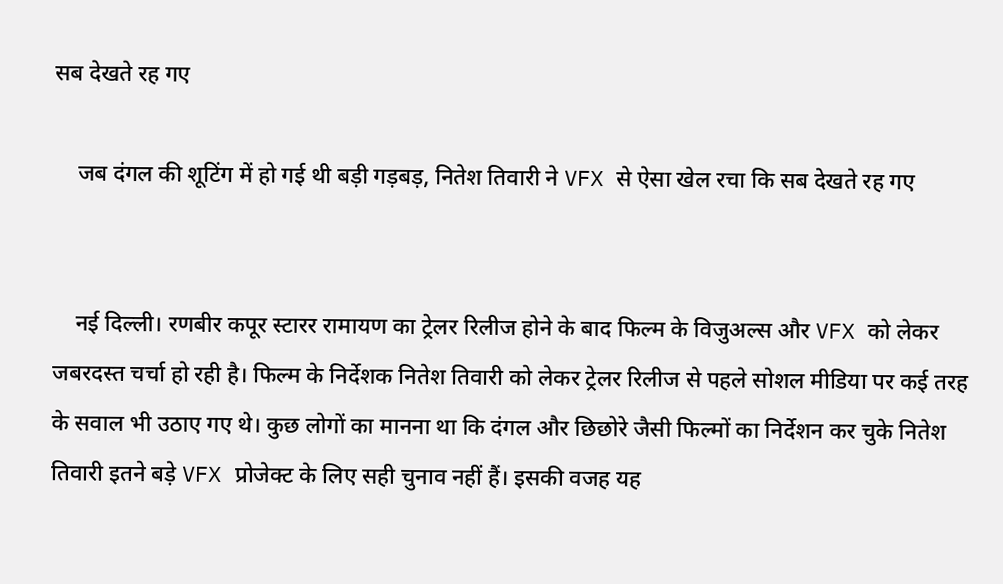सब देखते रह गए

    जब दंगल की शूटिंग में हो गई थी बड़ी गड़बड़, नितेश तिवारी ने VFX से ऐसा खेल रचा कि सब देखते रह गए


    नई दिल्ली। रणबीर कपूर स्टारर रामायण का ट्रेलर रिलीज होने के बाद फिल्म के विजुअल्स और VFX को लेकर जबरदस्त चर्चा हो रही है। फिल्म के निर्देशक नितेश तिवारी को लेकर ट्रेलर रिलीज से पहले सोशल मीडिया पर कई तरह के सवाल भी उठाए गए थे। कुछ लोगों का मानना था कि दंगल और छिछोरे जैसी फिल्मों का निर्देशन कर चुके नितेश तिवारी इतने बड़े VFX प्रोजेक्ट के लिए सही चुनाव नहीं हैं। इसकी वजह यह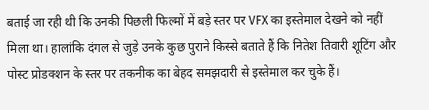बताई जा रही थी कि उनकी पिछली फिल्मों में बड़े स्तर पर VFX का इस्तेमाल देखने को नहीं मिला था। हालांकि दंगल से जुड़े उनके कुछ पुराने किस्से बताते हैं कि नितेश तिवारी शूटिंग और पोस्ट प्रोडक्शन के स्तर पर तकनीक का बेहद समझदारी से इस्तेमाल कर चुके हैं।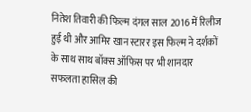नितेश तिवारी की फिल्म दंगल साल 2016 में रिलीज हुई थी और आमिर खान स्टारर इस फिल्म ने दर्शकों के साथ साथ बॉक्स ऑफिस पर भी शानदार सफलता हासिल की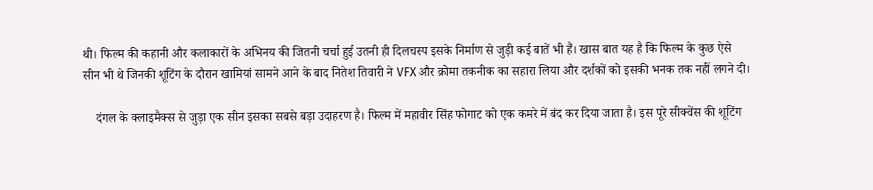थी। फिल्म की कहानी और कलाकारों के अभिनय की जितनी चर्चा हुई उतनी ही दिलचस्प इसके निर्माण से जुड़ी कई बातें भी हैं। खास बात यह है कि फिल्म के कुछ ऐसे सीन भी थे जिनकी शूटिंग के दौरान खामियां सामने आने के बाद नितेश तिवारी ने VFX और क्रोमा तकनीक का सहारा लिया और दर्शकों को इसकी भनक तक नहीं लगने दी।

    दंगल के क्लाइमैक्स से जुड़ा एक सीन इसका सबसे बड़ा उदाहरण है। फिल्म में महावीर सिंह फोगाट को एक कमरे में बंद कर दिया जाता है। इस पूरे सीक्वेंस की शूटिंग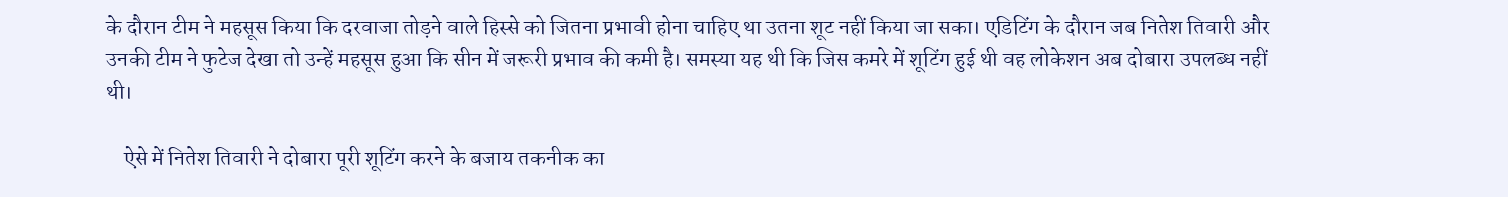के दौरान टीम ने महसूस किया कि दरवाजा तोड़ने वाले हिस्से को जितना प्रभावी होना चाहिए था उतना शूट नहीं किया जा सका। एडिटिंग के दौरान जब नितेश तिवारी और उनकी टीम ने फुटेज देखा तो उन्हें महसूस हुआ कि सीन में जरूरी प्रभाव की कमी है। समस्या यह थी कि जिस कमरे में शूटिंग हुई थी वह लोकेशन अब दोबारा उपलब्ध नहीं थी।

    ऐसे में नितेश तिवारी ने दोबारा पूरी शूटिंग करने के बजाय तकनीक का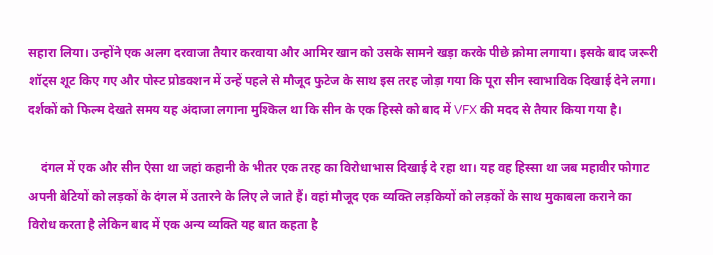सहारा लिया। उन्होंने एक अलग दरवाजा तैयार करवाया और आमिर खान को उसके सामने खड़ा करके पीछे क्रोमा लगाया। इसके बाद जरूरी शॉट्स शूट किए गए और पोस्ट प्रोडक्शन में उन्हें पहले से मौजूद फुटेज के साथ इस तरह जोड़ा गया कि पूरा सीन स्वाभाविक दिखाई देने लगा। दर्शकों को फिल्म देखते समय यह अंदाजा लगाना मुश्किल था कि सीन के एक हिस्से को बाद में VFX की मदद से तैयार किया गया है।

    दंगल में एक और सीन ऐसा था जहां कहानी के भीतर एक तरह का विरोधाभास दिखाई दे रहा था। यह वह हिस्सा था जब महावीर फोगाट अपनी बेटियों को लड़कों के दंगल में उतारने के लिए ले जाते हैं। वहां मौजूद एक व्यक्ति लड़कियों को लड़कों के साथ मुकाबला कराने का विरोध करता है लेकिन बाद में एक अन्य व्यक्ति यह बात कहता है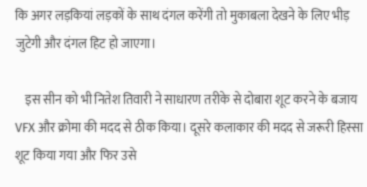कि अगर लड़कियां लड़कों के साथ दंगल करेंगी तो मुकाबला देखने के लिए भीड़ जुटेगी और दंगल हिट हो जाएगा।

    इस सीन को भी नितेश तिवारी ने साधारण तरीके से दोबारा शूट करने के बजाय VFX और क्रोमा की मदद से ठीक किया। दूसरे कलाकार की मदद से जरूरी हिस्सा शूट किया गया और फिर उसे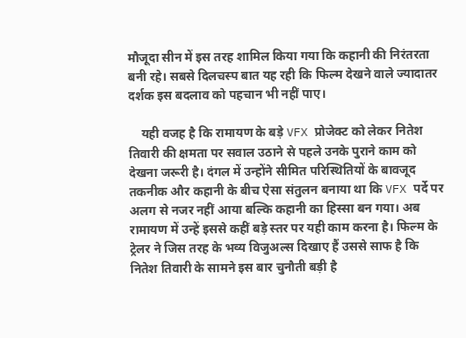मौजूदा सीन में इस तरह शामिल किया गया कि कहानी की निरंतरता बनी रहे। सबसे दिलचस्प बात यह रही कि फिल्म देखने वाले ज्यादातर दर्शक इस बदलाव को पहचान भी नहीं पाए।

    यही वजह है कि रामायण के बड़े VFX प्रोजेक्ट को लेकर नितेश तिवारी की क्षमता पर सवाल उठाने से पहले उनके पुराने काम को देखना जरूरी है। दंगल में उन्होंने सीमित परिस्थितियों के बावजूद तकनीक और कहानी के बीच ऐसा संतुलन बनाया था कि VFX पर्दे पर अलग से नजर नहीं आया बल्कि कहानी का हिस्सा बन गया। अब रामायण में उन्हें इससे कहीं बड़े स्तर पर यही काम करना है। फिल्म के ट्रेलर ने जिस तरह के भव्य विजुअल्स दिखाए हैं उससे साफ है कि नितेश तिवारी के सामने इस बार चुनौती बड़ी है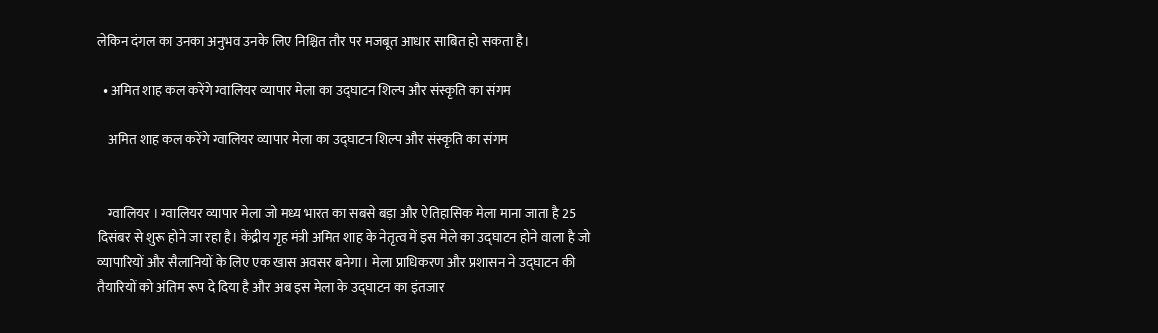लेकिन दंगल का उनका अनुभव उनके लिए निश्चित तौर पर मजबूत आधार साबित हो सकता है।

  • अमित शाह कल करेंगे ग्वालियर व्यापार मेला का उद्घाटन शिल्प और संस्कृति का संगम

    अमित शाह कल करेंगे ग्वालियर व्यापार मेला का उद्घाटन शिल्प और संस्कृति का संगम


    ग्वालियर । ग्वालियर व्यापार मेला जो मध्य भारत का सबसे बड़ा और ऐतिहासिक मेला माना जाता है 25 दिसंबर से शुरू होने जा रहा है। केंद्रीय गृह मंत्री अमित शाह के नेतृत्व में इस मेले का उद्घाटन होने वाला है जो व्यापारियों और सैलानियों के लिए एक खास अवसर बनेगा। मेला प्राधिकरण और प्रशासन ने उद्घाटन की तैयारियों को अंतिम रूप दे दिया है और अब इस मेला के उद्घाटन का इंतजार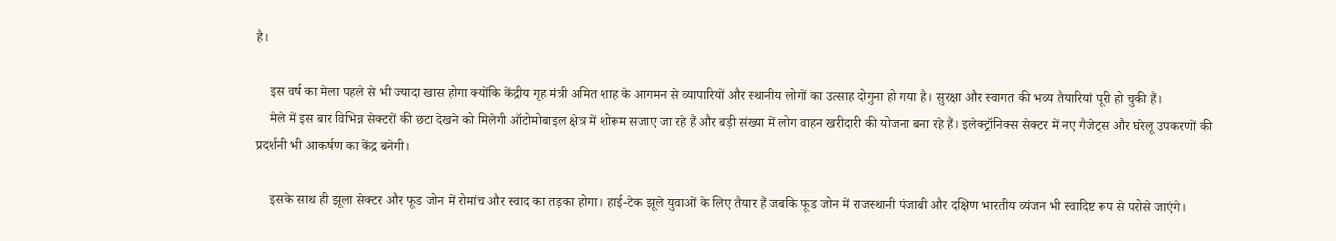है।

    इस वर्ष का मेला पहले से भी ज्यादा खास होगा क्योंकि केंद्रीय गृह मंत्री अमित शाह के आगमन से व्यापारियों और स्थानीय लोगों का उत्साह दोगुना हो गया है। सुरक्षा और स्वागत की भव्य तैयारियां पूरी हो चुकी हैं।
    मेले में इस बार विभिन्न सेक्टरों की छटा देखने को मिलेगी ऑटोमोबाइल क्षेत्र में शोरूम सजाए जा रहे हैं और बड़ी संख्या में लोग वाहन खरीदारी की योजना बना रहे हैं। इलेक्ट्रॉनिक्स सेक्टर में नए गैजेट्स और घरेलू उपकरणों की प्रदर्शनी भी आकर्षण का केंद्र बनेगी।

    इसके साथ ही झूला सेक्टर और फूड जोन में रोमांच और स्वाद का तड़का होगा। हाई-टेक झूले युवाओं के लिए तैयार हैं जबकि फूड जोन में राजस्थानी पंजाबी और दक्षिण भारतीय व्यंजन भी स्वादिष्ट रूप से परोसे जाएंगे।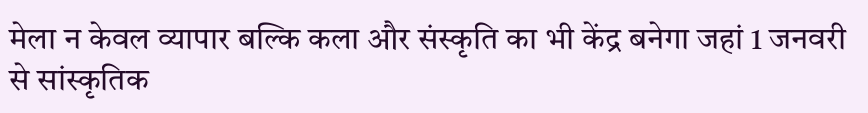मेला न केवल व्यापार बल्कि कला और संस्कृति का भी केंद्र बनेगा जहां 1 जनवरी से सांस्कृतिक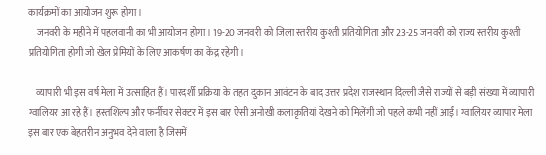कार्यक्रमों का आयोजन शुरू होगा।
    जनवरी के महीने में पहलवानी का भी आयोजन होगा। 19-20 जनवरी को जिला स्तरीय कुश्ती प्रतियोगिता और 23-25 जनवरी को राज्य स्तरीय कुश्ती प्रतियोगिता होगी जो खेल प्रेमियों के लिए आकर्षण का केंद्र रहेगी।

    व्यापारी भी इस वर्ष मेला में उत्साहित हैं। पारदर्शी प्रक्रिया के तहत दुकान आवंटन के बाद उत्तर प्रदेश राजस्थान दिल्ली जैसे राज्यों से बड़ी संख्या में व्यापारी ग्वालियर आ रहे हैं। हस्तशिल्प और फर्नीचर सेक्टर में इस बार ऐसी अनोखी कलाकृतियां देखने को मिलेंगी जो पहले कभी नहीं आईं। ग्वालियर व्यापार मेला इस बार एक बेहतरीन अनुभव देने वाला है जिसमें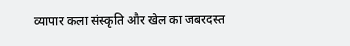व्यापार कला संस्कृति और खेल का जबरदस्त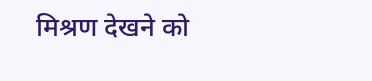मिश्रण देखने को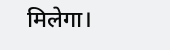मिलेगा।